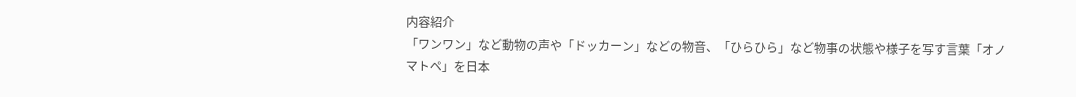内容紹介
「ワンワン」など動物の声や「ドッカーン」などの物音、「ひらひら」など物事の状態や様子を写す言葉「オノマトペ」を日本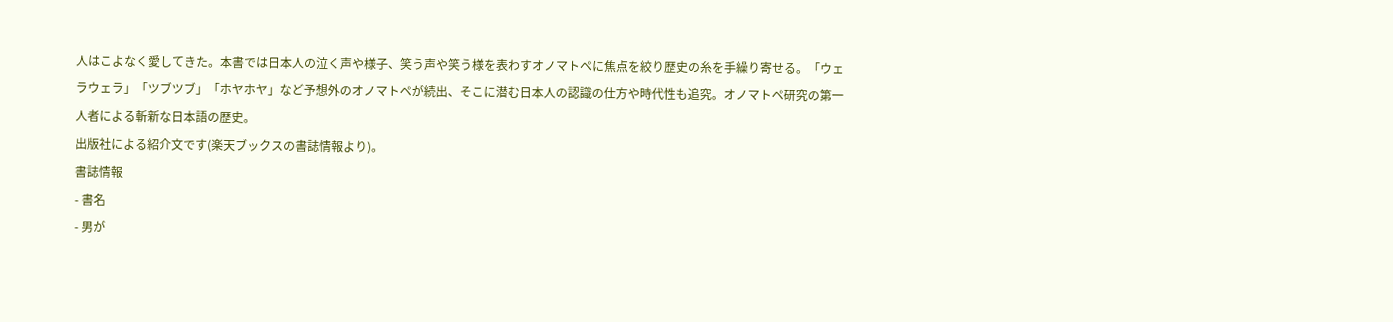人はこよなく愛してきた。本書では日本人の泣く声や様子、笑う声や笑う様を表わすオノマトペに焦点を絞り歴史の糸を手繰り寄せる。「ウェラウェラ」「ツブツブ」「ホヤホヤ」など予想外のオノマトペが続出、そこに潜む日本人の認識の仕方や時代性も追究。オノマトペ研究の第一人者による斬新な日本語の歴史。
出版社による紹介文です(楽天ブックスの書誌情報より)。
書誌情報
- 書名
- 男が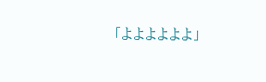「よよよよよよ」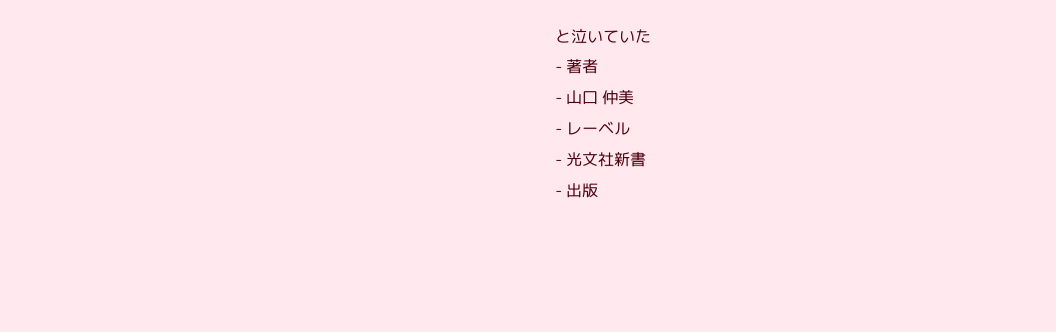と泣いていた
- 著者
- 山口 仲美
- レーベル
- 光文社新書
- 出版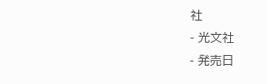社
- 光文社
- 発売日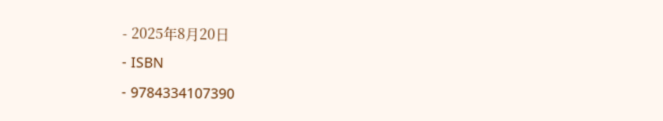- 2025年8月20日
- ISBN
- 9784334107390